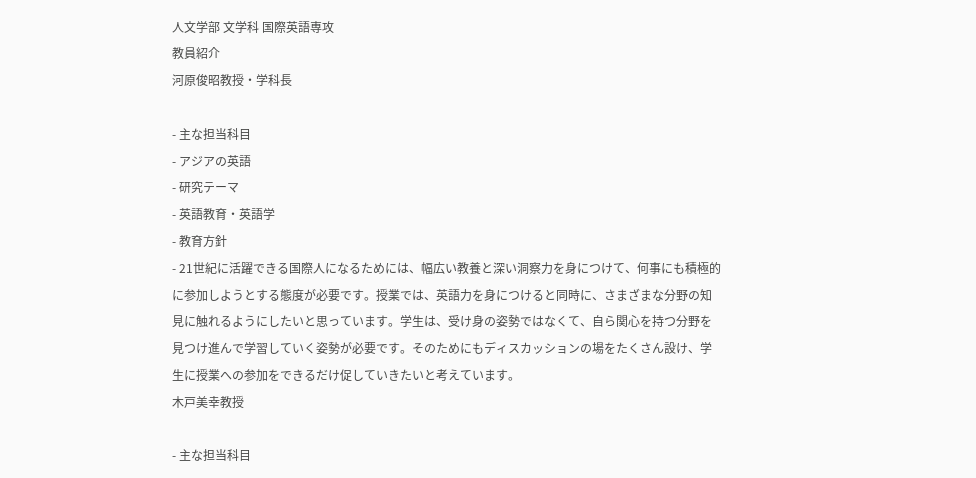人文学部 文学科 国際英語専攻
教員紹介
河原俊昭教授・学科長

- 主な担当科目
- アジアの英語
- 研究テーマ
- 英語教育・英語学
- 教育方針
- 21世紀に活躍できる国際人になるためには、幅広い教養と深い洞察力を身につけて、何事にも積極的に参加しようとする態度が必要です。授業では、英語力を身につけると同時に、さまざまな分野の知見に触れるようにしたいと思っています。学生は、受け身の姿勢ではなくて、自ら関心を持つ分野を見つけ進んで学習していく姿勢が必要です。そのためにもディスカッションの場をたくさん設け、学生に授業への参加をできるだけ促していきたいと考えています。
木戸美幸教授

- 主な担当科目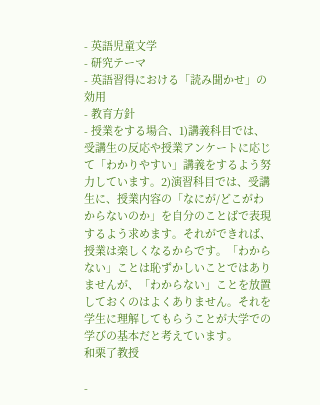- 英語児童文学
- 研究テーマ
- 英語習得における「読み聞かせ」の効用
- 教育方針
- 授業をする場合、1)講義科目では、受講生の反応や授業アンケートに応じて「わかりやすい」講義をするよう努力しています。2)演習科目では、受講生に、授業内容の「なにが/どこがわからないのか」を自分のことばで表現するよう求めます。それができれば、授業は楽しくなるからです。「わからない」ことは恥ずかしいことではありませんが、「わからない」ことを放置しておくのはよくありません。それを学生に理解してもらうことが大学での学びの基本だと考えています。
和栗了教授

-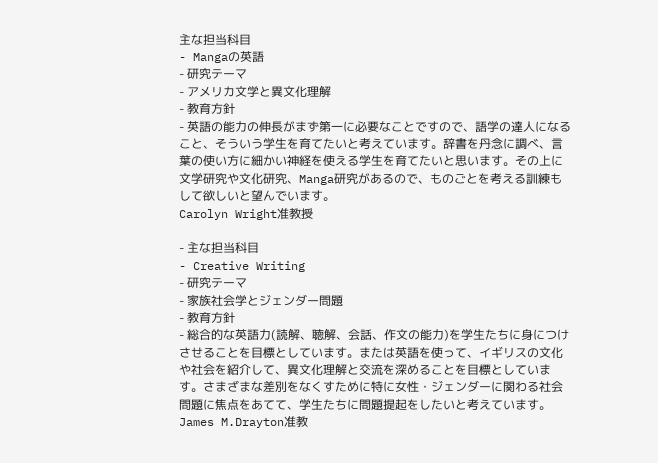主な担当科目
- Mangaの英語
- 研究テーマ
- アメリカ文学と異文化理解
- 教育方針
- 英語の能力の伸長がまず第一に必要なことですので、語学の達人になること、そういう学生を育てたいと考えています。辞書を丹念に調べ、言葉の使い方に細かい神経を使える学生を育てたいと思います。その上に文学研究や文化研究、Manga研究があるので、ものごとを考える訓練もして欲しいと望んでいます。
Carolyn Wright准教授

- 主な担当科目
- Creative Writing
- 研究テーマ
- 家族社会学とジェンダー問題
- 教育方針
- 総合的な英語力(読解、聴解、会話、作文の能力)を学生たちに身につけさせることを目標としています。または英語を使って、イギリスの文化や社会を紹介して、異文化理解と交流を深めることを目標としています。さまざまな差別をなくすために特に女性・ジェンダーに関わる社会問題に焦点をあてて、学生たちに問題提起をしたいと考えています。
James M.Drayton准教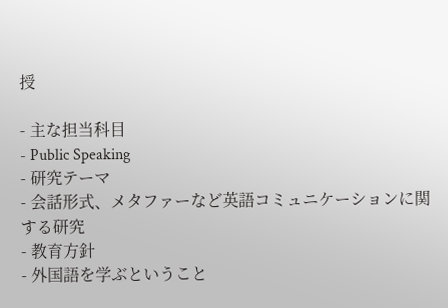授

- 主な担当科目
- Public Speaking
- 研究テーマ
- 会話形式、メタファーなど英語コミュニケーションに関する研究
- 教育方針
- 外国語を学ぶということ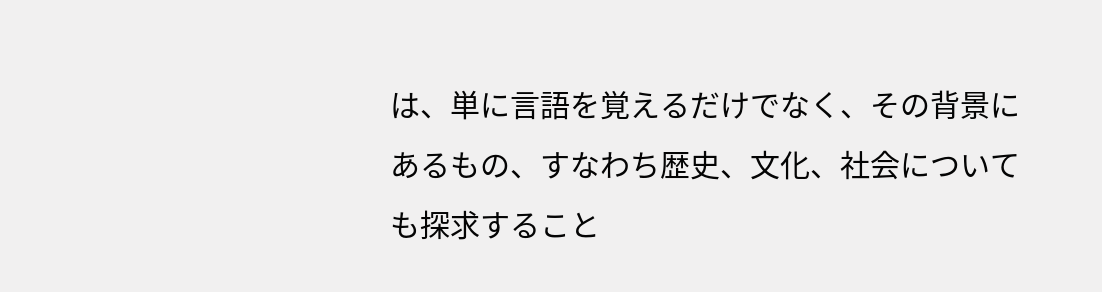は、単に言語を覚えるだけでなく、その背景にあるもの、すなわち歴史、文化、社会についても探求すること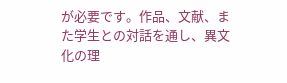が必要です。作品、文献、また学生との対話を通し、異文化の理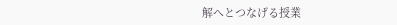解へとつなげる授業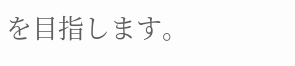を目指します。